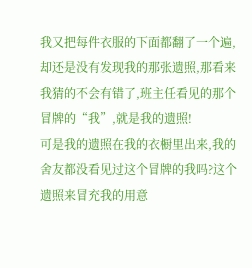我又把每件衣服的下面都翻了一个遍,却还是没有发现我的那张遗照,那看来我猜的不会有错了,班主任看见的那个冒牌的“我”,就是我的遗照!
可是我的遗照在我的衣橱里出来,我的舍友都没看见过这个冒牌的我吗?这个遗照来冒充我的用意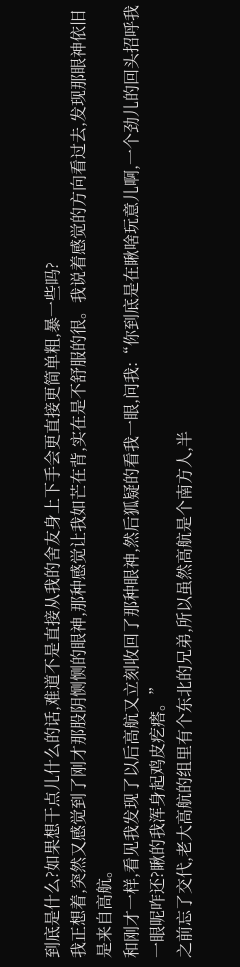到底是什么?如果想干点儿什么的话,难道不是直接从我的舍友身上下手会更直接更简单粗,暴一些吗?
我正想着,突然又感觉到了刚才那股阴恻恻的眼神,那种感觉让我如芒在背,实在是不舒服的很。我说着感觉的方向看过去,发现那眼神依旧是来自高航。
和刚才一样,看见我发现了以后高航又立刻收回了那种眼神,然后狐疑的看我一眼,问我:“你到底是在瞅啥玩意儿啊,一个劲儿的回头招呼我一眼呢咋还?瞅的我浑身起鸡皮疙瘩。”
之前忘了交代,老大高航的组里有个东北的兄弟,所以虽然高航是个南方人,半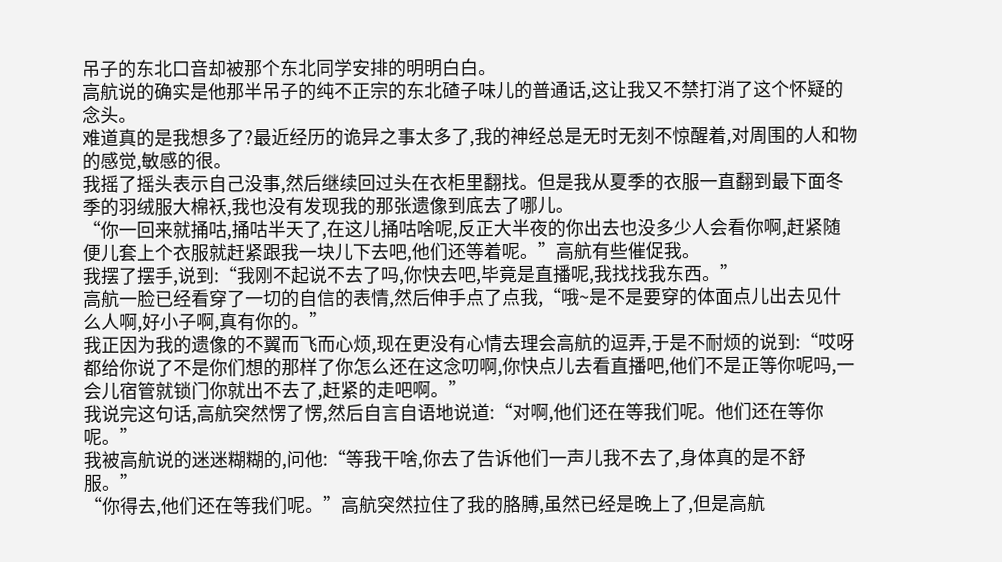吊子的东北口音却被那个东北同学安排的明明白白。
高航说的确实是他那半吊子的纯不正宗的东北碴子味儿的普通话,这让我又不禁打消了这个怀疑的念头。
难道真的是我想多了?最近经历的诡异之事太多了,我的神经总是无时无刻不惊醒着,对周围的人和物的感觉,敏感的很。
我摇了摇头表示自己没事,然后继续回过头在衣柜里翻找。但是我从夏季的衣服一直翻到最下面冬季的羽绒服大棉袄,我也没有发现我的那张遗像到底去了哪儿。
“你一回来就捅咕,捅咕半天了,在这儿捅咕啥呢,反正大半夜的你出去也没多少人会看你啊,赶紧随便儿套上个衣服就赶紧跟我一块儿下去吧,他们还等着呢。”高航有些催促我。
我摆了摆手,说到:“我刚不起说不去了吗,你快去吧,毕竟是直播呢,我找找我东西。”
高航一脸已经看穿了一切的自信的表情,然后伸手点了点我,“哦~是不是要穿的体面点儿出去见什么人啊,好小子啊,真有你的。”
我正因为我的遗像的不翼而飞而心烦,现在更没有心情去理会高航的逗弄,于是不耐烦的说到:“哎呀都给你说了不是你们想的那样了你怎么还在这念叨啊,你快点儿去看直播吧,他们不是正等你呢吗,一会儿宿管就锁门你就出不去了,赶紧的走吧啊。”
我说完这句话,高航突然愣了愣,然后自言自语地说道:“对啊,他们还在等我们呢。他们还在等你呢。”
我被高航说的迷迷糊糊的,问他:“等我干啥,你去了告诉他们一声儿我不去了,身体真的是不舒服。”
“你得去,他们还在等我们呢。”高航突然拉住了我的胳膊,虽然已经是晚上了,但是高航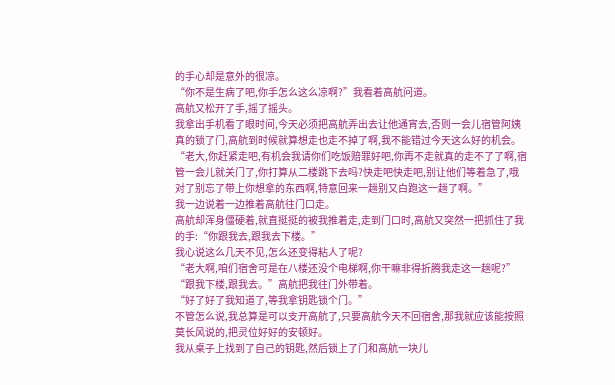的手心却是意外的很凉。
“你不是生病了吧,你手怎么这么凉啊?”我看着高航问道。
高航又松开了手,摇了摇头。
我拿出手机看了眼时间,今天必须把高航弄出去让他通宵去,否则一会儿宿管阿姨真的锁了门,高航到时候就算想走也走不掉了啊,我不能错过今天这么好的机会。
“老大,你赶紧走吧,有机会我请你们吃饭赔罪好吧,你再不走就真的走不了了啊,宿管一会儿就关门了,你打算从二楼跳下去吗?快走吧快走吧,别让他们等着急了,哦对了别忘了带上你想拿的东西啊,特意回来一趟别又白跑这一趟了啊。”
我一边说着一边推着高航往门口走。
高航却浑身僵硬着,就直挺挺的被我推着走,走到门口时,高航又突然一把抓住了我的手:“你跟我去,跟我去下楼。”
我心说这么几天不见,怎么还变得粘人了呢?
“老大啊,咱们宿舍可是在八楼还没个电梯啊,你干嘛非得折腾我走这一趟呢?”
“跟我下楼,跟我去。”高航把我往门外带着。
“好了好了我知道了,等我拿钥匙锁个门。”
不管怎么说,我总算是可以支开高航了,只要高航今天不回宿舍,那我就应该能按照莫长风说的,把灵位好好的安顿好。
我从桌子上找到了自己的钥匙,然后锁上了门和高航一块儿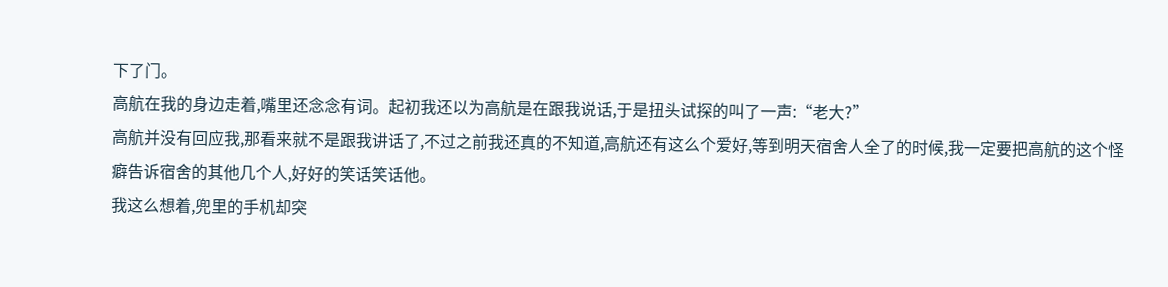下了门。
高航在我的身边走着,嘴里还念念有词。起初我还以为高航是在跟我说话,于是扭头试探的叫了一声:“老大?”
高航并没有回应我,那看来就不是跟我讲话了,不过之前我还真的不知道,高航还有这么个爱好,等到明天宿舍人全了的时候,我一定要把高航的这个怪癖告诉宿舍的其他几个人,好好的笑话笑话他。
我这么想着,兜里的手机却突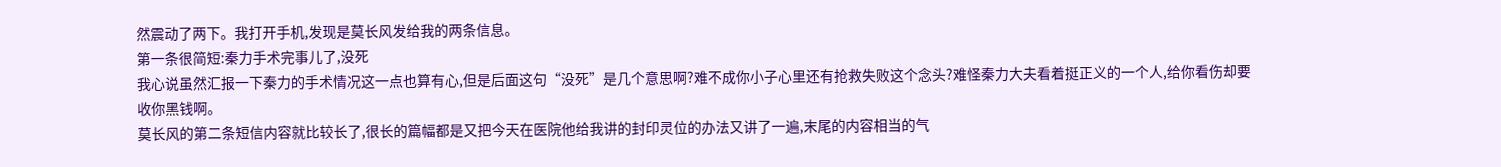然震动了两下。我打开手机,发现是莫长风发给我的两条信息。
第一条很简短:秦力手术完事儿了,没死
我心说虽然汇报一下秦力的手术情况这一点也算有心,但是后面这句“没死”是几个意思啊?难不成你小子心里还有抢救失败这个念头?难怪秦力大夫看着挺正义的一个人,给你看伤却要收你黑钱啊。
莫长风的第二条短信内容就比较长了,很长的篇幅都是又把今天在医院他给我讲的封印灵位的办法又讲了一遍,末尾的内容相当的气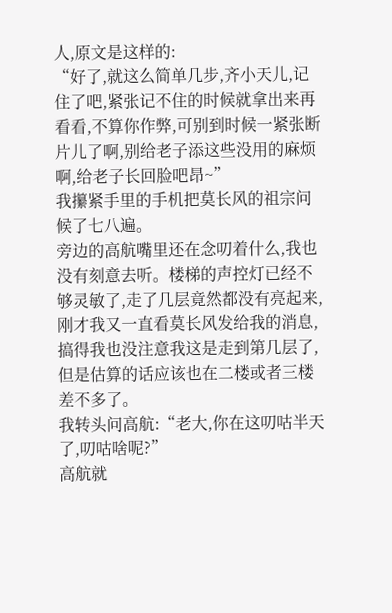人,原文是这样的:
“好了,就这么简单几步,齐小天儿,记住了吧,紧张记不住的时候就拿出来再看看,不算你作弊,可别到时候一紧张断片儿了啊,别给老子添这些没用的麻烦啊,给老子长回脸吧昂~”
我攥紧手里的手机把莫长风的祖宗问候了七八遍。
旁边的高航嘴里还在念叨着什么,我也没有刻意去听。楼梯的声控灯已经不够灵敏了,走了几层竟然都没有亮起来,刚才我又一直看莫长风发给我的消息,搞得我也没注意我这是走到第几层了,但是估算的话应该也在二楼或者三楼差不多了。
我转头问高航:“老大,你在这叨咕半天了,叨咕啥呢?”
高航就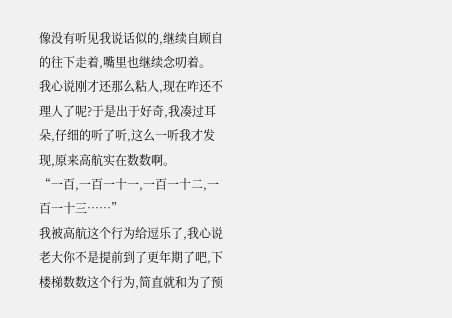像没有听见我说话似的,继续自顾自的往下走着,嘴里也继续念叨着。
我心说刚才还那么粘人,现在咋还不理人了呢?于是出于好奇,我凑过耳朵,仔细的听了听,这么一听我才发现,原来高航实在数数啊。
“一百,一百一十一,一百一十二,一百一十三……”
我被高航这个行为给逗乐了,我心说老大你不是提前到了更年期了吧,下楼梯数数这个行为,简直就和为了预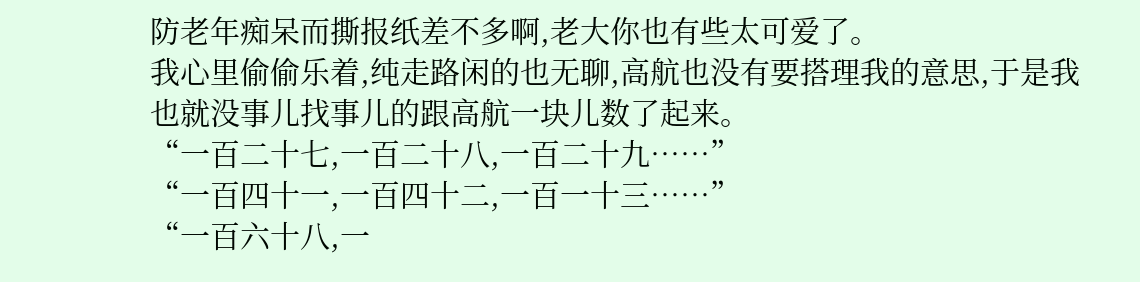防老年痴呆而撕报纸差不多啊,老大你也有些太可爱了。
我心里偷偷乐着,纯走路闲的也无聊,高航也没有要搭理我的意思,于是我也就没事儿找事儿的跟高航一块儿数了起来。
“一百二十七,一百二十八,一百二十九……”
“一百四十一,一百四十二,一百一十三……”
“一百六十八,一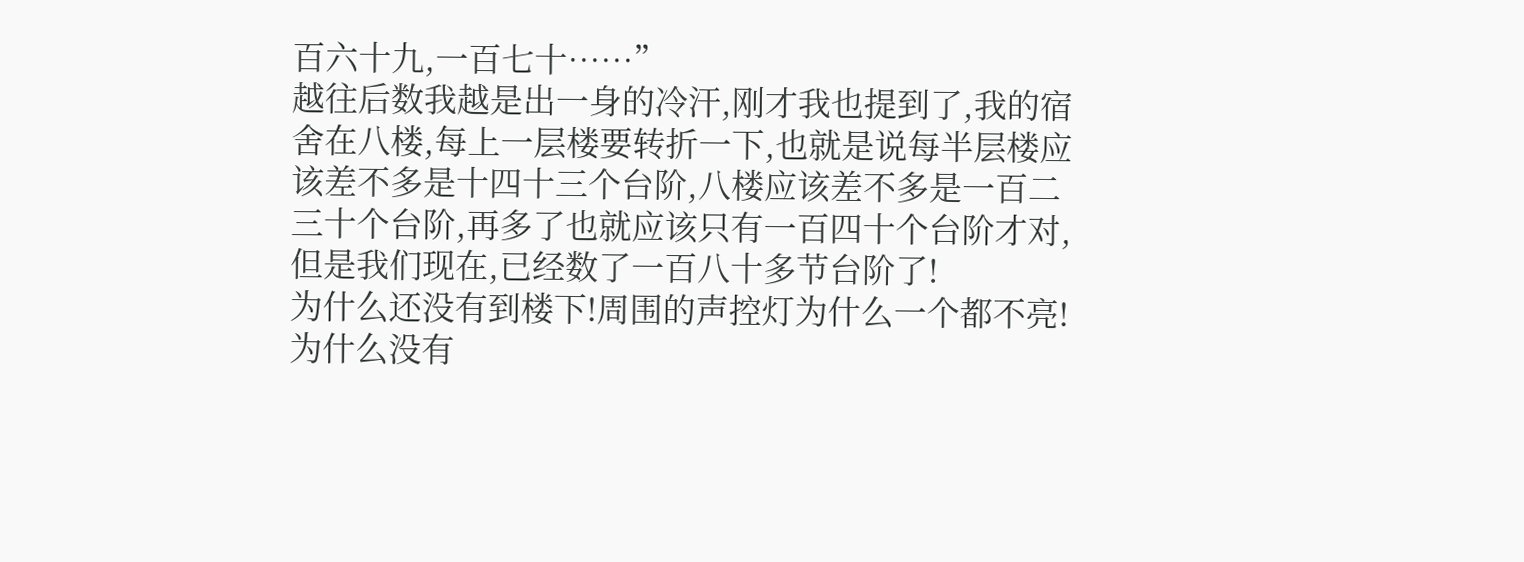百六十九,一百七十……”
越往后数我越是出一身的冷汗,刚才我也提到了,我的宿舍在八楼,每上一层楼要转折一下,也就是说每半层楼应该差不多是十四十三个台阶,八楼应该差不多是一百二三十个台阶,再多了也就应该只有一百四十个台阶才对,但是我们现在,已经数了一百八十多节台阶了!
为什么还没有到楼下!周围的声控灯为什么一个都不亮!为什么没有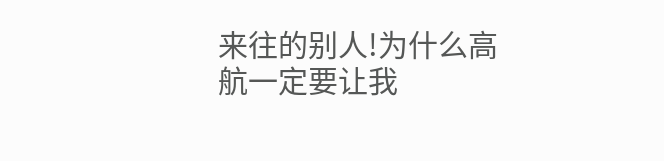来往的别人!为什么高航一定要让我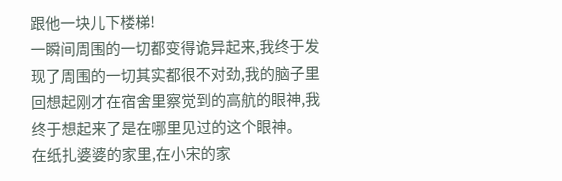跟他一块儿下楼梯!
一瞬间周围的一切都变得诡异起来,我终于发现了周围的一切其实都很不对劲,我的脑子里回想起刚才在宿舍里察觉到的高航的眼神,我终于想起来了是在哪里见过的这个眼神。
在纸扎婆婆的家里,在小宋的家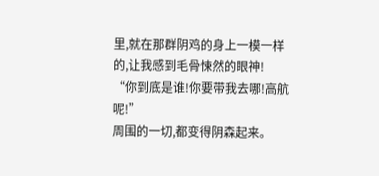里,就在那群阴鸡的身上一模一样的,让我感到毛骨悚然的眼神!
“你到底是谁!你要带我去哪!高航呢!”
周围的一切,都变得阴森起来。